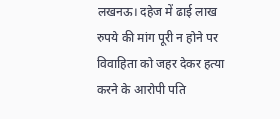लखनऊ। दहेज में ढाई लाख रुपये की मांग पूरी न होने पर विवाहिता को जहर देकर हत्या करने के आरोपी पति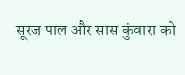सूरज पाल और सास कुंवारा को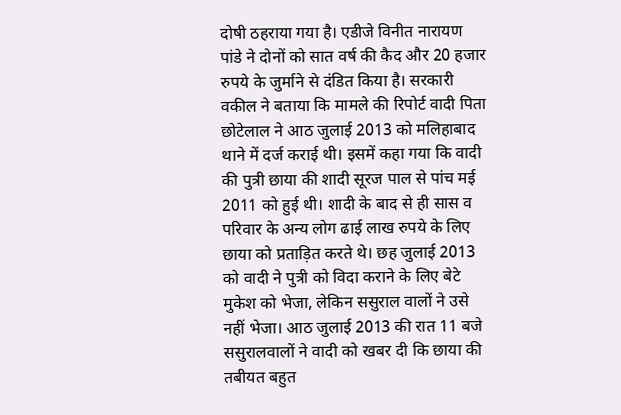दोषी ठहराया गया है। एडीजे विनीत नारायण पांडे ने दोनों को सात वर्ष की कैद और 20 हजार रुपये के जुर्माने से दंडित किया है। सरकारी वकील ने बताया कि मामले की रिपोर्ट वादी पिता छोटेलाल ने आठ जुलाई 2013 को मलिहाबाद थाने में दर्ज कराई थी। इसमें कहा गया कि वादी की पुत्री छाया की शादी सूरज पाल से पांच मई 2011 को हुई थी। शादी के बाद से ही सास व परिवार के अन्य लोग ढाई लाख रुपये के लिए छाया को प्रताड़ित करते थे। छह जुलाई 2013 को वादी ने पुत्री को विदा कराने के लिए बेटे मुकेश को भेजा, लेकिन ससुराल वालों ने उसे नहीं भेजा। आठ जुलाई 2013 की रात 11 बजे ससुरालवालों ने वादी को खबर दी कि छाया की तबीयत बहुत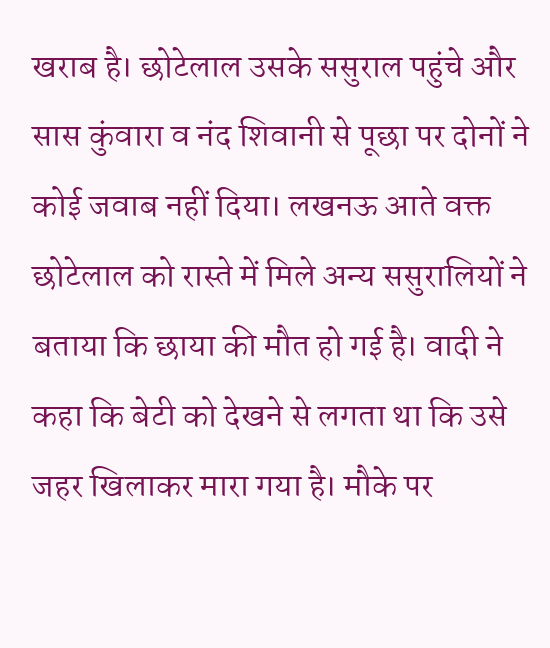खराब है। छोटेलाल उसके ससुराल पहुंचे और सास कुंवारा व नंद शिवानी से पूछा पर दोनों ने कोई जवाब नहीं दिया। लखनऊ आते वक्त छोटेलाल को रास्ते में मिले अन्य ससुरालियों ने बताया कि छाया की मौत हो गई है। वादी ने कहा कि बेटी को देखने से लगता था कि उसे जहर खिलाकर मारा गया है। मौके पर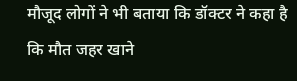मौजूद लोगों ने भी बताया कि डॉक्टर ने कहा है कि मौत जहर खाने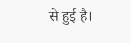से हुई है।